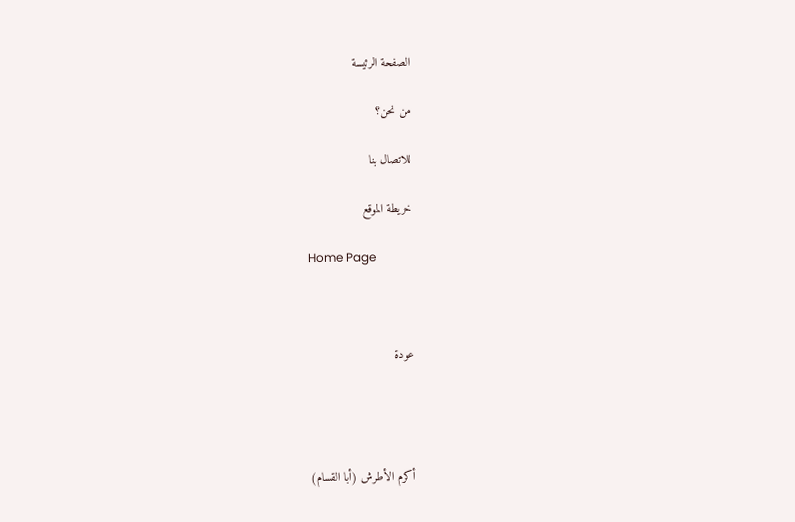الصفحة الرئيسة

من نحن؟

للاتصال بنا

خريطة الموقع

Home Page



عودة




أكرم الأطرش (أبا القسام)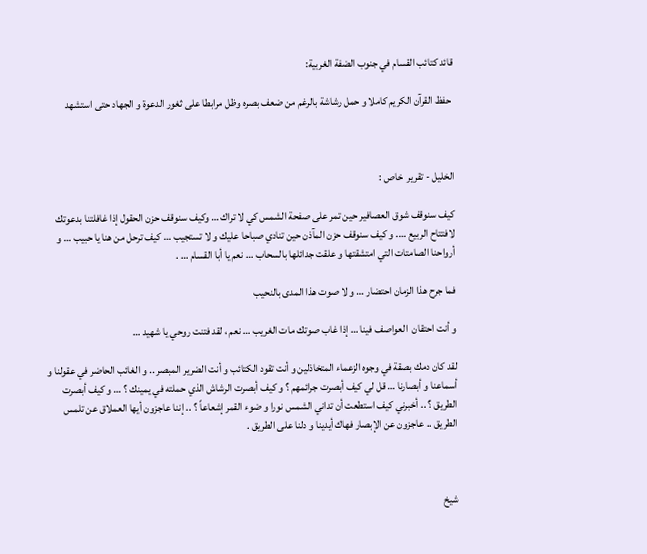قائد كتائب القسام في جنوب الضفة الغربية:

 حفظ القرآن الكريم كاملا و حمل رشاشة بالرغم من ضعف بصره وظل مرابطا على ثغور الدعوة و الجهاد حتى استشهد



الخليل - تقرير  خاص :

كيف سنوقف شوق العصافير حين تمر على صفحة الشمس كي لا تراك … وكيف سنوقف حزن الحقول إذا غافلتنا بدعوتك لافتتاح الربيع …. و كيف سنوقف حزن المآذن حين تنادي صباحا عليك و لا تستجيب … كيف ترحل من هنا يا حبيب … و أرواحنا الصامتات التي امتشقتها و علقت جدائلها بالسحاب … نعم يا أبا القسام … .

فما جرح هذا الزمان احتضار … و لا صوت هذا المدى بالنحيب

و أنت احتقان  العواصف فينا … إذا غاب صوتك مات الغريب … نعم ، لقد فتنت روحي يا شهيد …

لقد كان دمك بصقة في وجوه الزعماء المتخاذلين و أنت تقود الكتائب و أنت الضرير المبصر .. و الغائب الحاضر في عقولنا و أسماعنا و أبصارنا … قل لي كيف أبصرت جرائمهم ؟ و كيف أبصرت الرشاش الذي حملته في يمينك ؟ … و كيف أبصرت الطريق ؟ .. أخبرني كيف استطعت أن تداني الشمس نورا و ضوء القمر إشعاعاً ؟ .. إننا عاجزون أيها العملاق عن تلمس الطريق .. عاجزون عن الإبصار فهاك أيدينا و دلنا على الطريق .



شيخ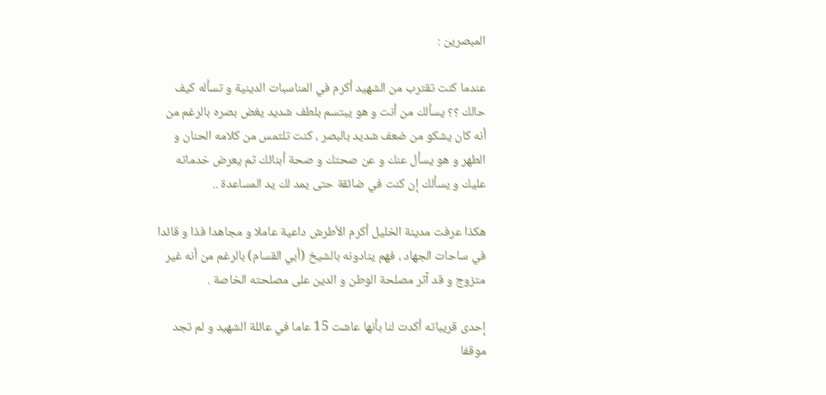المبصرين :

عندما كنت تقترب من الشهيد أكرم في المناسبات الدينية و تسأله كيف حالك ؟؟ يسألك من أنت و هو يبتسم بلطف شديد يغض بصره بالرغم من أنه كان يشكو من ضعف شديد بالبصر ، كنت تلتمس من كلامه الحنان و الطهر و هو يسأل عنك و عن صحتك و صحة أبنائك ثم يعرض خدماته عليك و يسألك إن كنت في ضائقة حتى يمد لك يد المساعدة ..

هكذا عرفت مدينة الخليل أكرم الأطرش داعية عاملا و مجاهدا فذا و قائدا في ساحات الجهاد ، فهم ينادونه بالشيخ (أبي القسام) بالرغم من أنه غير متزوج و قد آثر مصلحة الوطن و الدين على مصلحته الخاصة .

إحدى قريباته أكدت لنا بأنها عاشت 15 عاما في عائلة الشهيد و لم تجد موقفا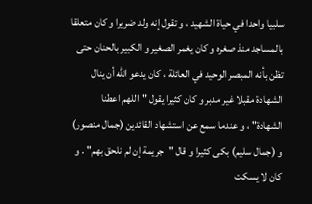سلبيا واحدا في حياة الشهيد ، و تقول إنه ولد ضريرا و كان متعلقا بالمساجد منذ صغره و كان يغمر الصغير و الكبير بالحنان حتى تظن بأنه المبصر الوحيد في العائلة ، كان يدعو الله أن ينال الشهادة مقبلا غير مدبر و كان كثيرا يقول "اللهم اعطنا الشهادة" ، و عندما سمع عن استشهاد القائدين (جمال منصور) و (جمال سليم) بكى كثيرا و قال "جريمة إن لم نلحق بهم" . و كان لا يسكت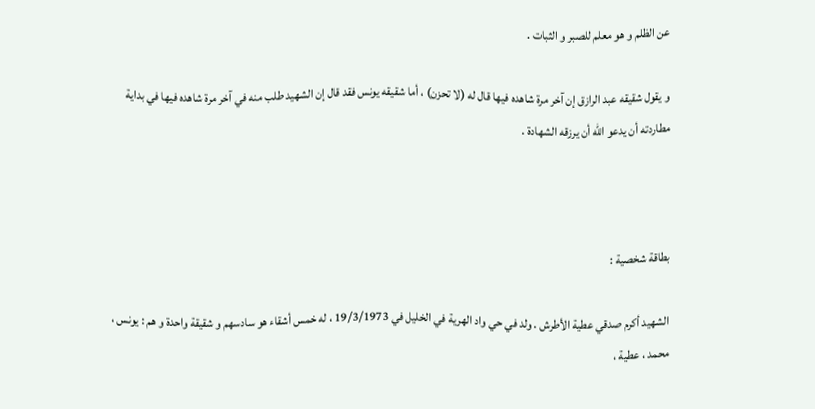عن الظلم و هو معلم للصبر و الثبات .

و يقول شقيقه عبد الرازق إن آخر مرة شاهده فيها قال له (لا تحزن) ، أما شقيقه يونس فقد قال إن الشهيد طلب منه في آخر مرة شاهده فيها في بداية مطاردته أن يدعو الله أن يرزقه الشهادة .



بطاقة شخصية :

الشهيد أكرم صدقي عطية الأطرش . ولد في حي واد الهرية في الخليل في 19/3/1973 ، له خمس أشقاء هو سادسهم و شقيقة واحدة و هم : يونس ، محمد ، عطية ،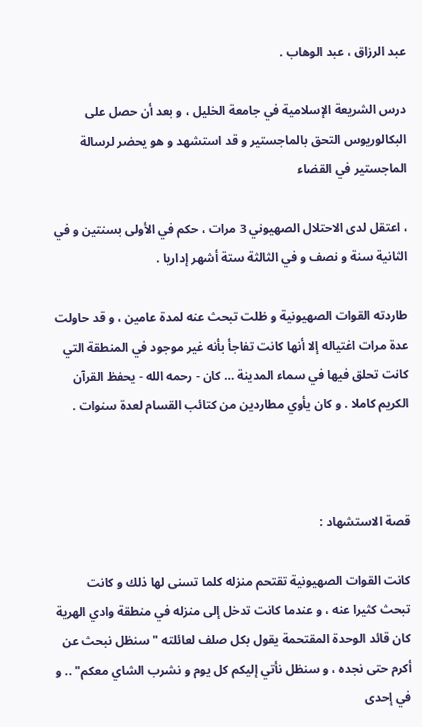عبد الرزاق ، عبد الوهاب .

درس الشريعة الإسلامية في جامعة الخليل ، و بعد أن حصل على البكالوريوس التحق بالماجستير و قد استشهد و هو يحضر لرسالة الماجستير في القضاء

، اعتقل لدى الاحتلال الصهيوني 3 مرات ، حكم في الأولى بسنتين و في الثانية سنة و نصف و في الثالثة ستة أشهر إداريا .

طاردته القوات الصهيونية و ظلت تبحث عنه لمدة عامين ، و قد حاولت عدة مرات اغتياله إلا أنها كانت تفاجأ بأنه غير موجود في المنطقة التي كانت تحلق فيها في سماء المدينة … كان - رحمه الله - يحفظ القرآن الكريم كاملا . و كان يأوي مطاردين من كتائب القسام لعدة سنوات .



قصة الاستشهاد :

كانت القوات الصهيونية تقتحم منزله كلما تسنى لها ذلك و كانت تبحث كثيرا عنه ، و عندما كانت تدخل إلى منزله في منطقة وادي الهرية كان قائد الوحدة المقتحمة يقول بكل صلف لعائلته "سنظل نبحث عن أكرم حتى نجده ، و سنظل نأتي إليكم كل يوم و نشرب الشاي معكم" .. و في إحدى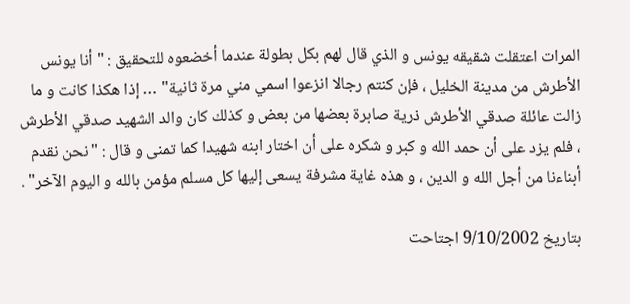المرات اعتقلت شقيقه يونس و الذي قال لهم بكل بطولة عندما أخضعوه للتحقيق : "أنا يونس الأطرش من مدينة الخليل ، فإن كنتم رجالا انزعوا اسمي مني مرة ثانية" … إذا هكذا كانت و ما زالت عائلة صدقي الأطرش ذرية صابرة بعضها من بعض و كذلك كان والد الشهيد صدقي الأطرش ، فلم يزد على أن حمد الله و كبر و شكره على أن اختار ابنه شهيدا كما تمنى و قال : "نحن نقدم أبناءنا من أجل الله و الدين ، و هذه غاية مشرفة يسعى إليها كل مسلم مؤمن بالله و اليوم الآخر" .

بتاريخ 9/10/2002 اجتاحت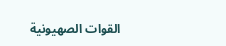القوات الصهيونية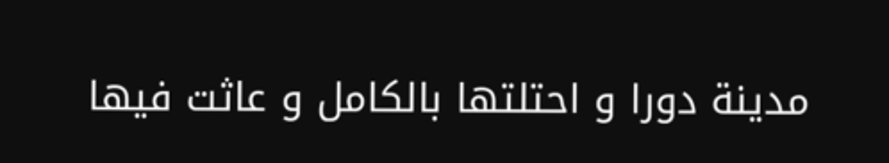مدينة دورا و احتلتها بالكامل و عاثت فيها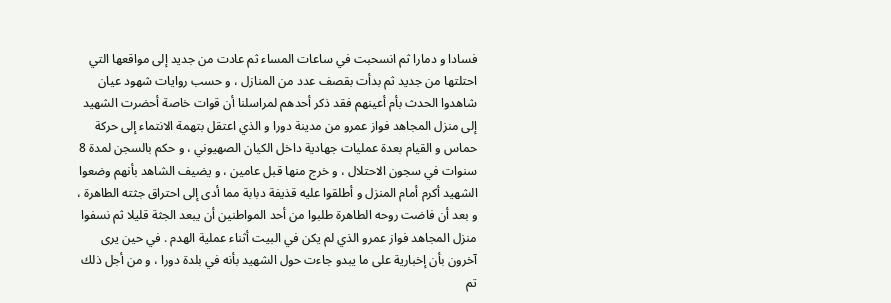فسادا و دمارا ثم انسحبت في ساعات المساء ثم عادت من جديد إلى مواقعها التي احتلتها من جديد ثم بدأت بقصف عدد من المنازل ، و حسب روايات شهود عيان شاهدوا الحدث بأم أعينهم فقد ذكر أحدهم لمراسلنا أن قوات خاصة أحضرت الشهيد إلى منزل المجاهد فواز عمرو من مدينة دورا و الذي اعتقل بتهمة الانتماء إلى حركة حماس و القيام بعدة عمليات جهادية داخل الكيان الصهيوني ، و حكم بالسجن لمدة 8 سنوات في سجون الاحتلال ، و خرج منها قبل عامين ، و يضيف الشاهد بأنهم وضعوا الشهيد أكرم أمام المنزل و أطلقوا عليه قذيفة دبابة مما أدى إلى احتراق جثته الطاهرة ، و بعد أن فاضت روحه الطاهرة طلبوا من أحد المواطنين أن يبعد الجثة قليلا ثم نسفوا منزل المجاهد فواز عمرو الذي لم يكن في البيت أثناء عملية الهدم . في حين يرى آخرون بأن إخبارية على ما يبدو جاءت حول الشهيد بأنه في بلدة دورا ، و من أجل ذلك تم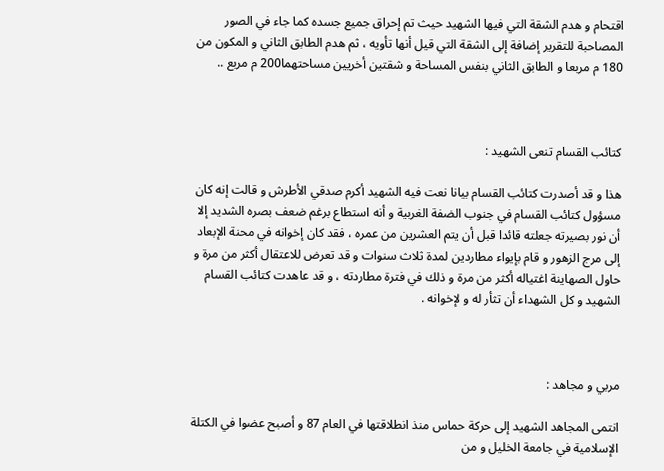اقتحام و هدم الشقة التي فيها الشهيد حيث تم إحراق جميع جسده كما جاء في الصور المصاحبة للتقرير إضافة إلى الشقة التي قيل أنها تأويه ، ثم هدم الطابق الثاني و المكون من 180 م مربعا و الطابق الثاني بنفس المساحة و شقتين أخريين مساحتهما200 م مربع ..



كتائب القسام تنعى الشهيد :

هذا و قد أصدرت كتائب القسام بيانا نعت فيه الشهيد أكرم صدقي الأطرش و قالت إنه كان مسؤول كتائب القسام في جنوب الضفة الغربية و أنه استطاع برغم ضعف بصره الشديد إلا أن نور بصيرته جعلته قائدا قبل أن يتم العشرين من عمره ، فقد كان إخوانه في محنة الإبعاد إلى مرج الزهور و قام بإيواء مطاردين لمدة ثلاث سنوات و قد تعرض للاعتقال أكثر من مرة و حاول الصهاينة اغتياله أكثر من مرة و ذلك في فترة مطاردته ، و قد عاهدت كتائب القسام الشهيد و كل الشهداء أن تثأر له و لإخوانه .



مربي و مجاهد :

انتمى المجاهد الشهيد إلى حركة حماس منذ انطلاقتها في العام 87 و أصبح عضوا في الكتلة الإسلامية في جامعة الخليل و من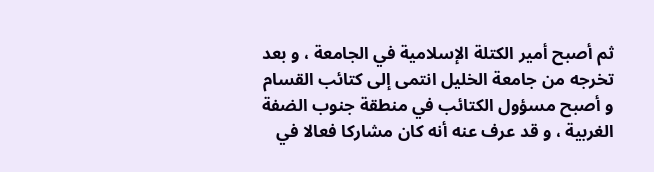ثم أصبح أمير الكتلة الإسلامية في الجامعة ، و بعد تخرجه من جامعة الخليل انتمى إلى كتائب القسام و أصبح مسؤول الكتائب في منطقة جنوب الضفة الغربية ، و قد عرف عنه أنه كان مشاركا فعالا في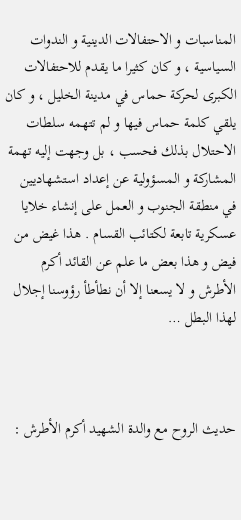المناسبات و الاحتفالات الدينية و الندوات السياسية ، و كان كثيرا ما يقدم للاحتفالات الكبرى لحركة حماس في مدينة الخليل ، و كان يلقي كلمة حماس فيها و لم تتهمه سلطات الاحتلال بذلك فحسب ، بل وجهت إليه تهمة المشاركة و المسؤولية عن إعداد استشهاديين في منطقة الجنوب و العمل على إنشاء خلايا عسكرية تابعة لكتائب القسام . هذا غيض من فيض و هذا بعض ما علم عن القائد أكرم الأطرش و لا يسعنا إلا أن نطأطأ رؤوسنا إجلال لهذا البطل …



حديث الروح مع والدة الشهيد أكرم الأطرش :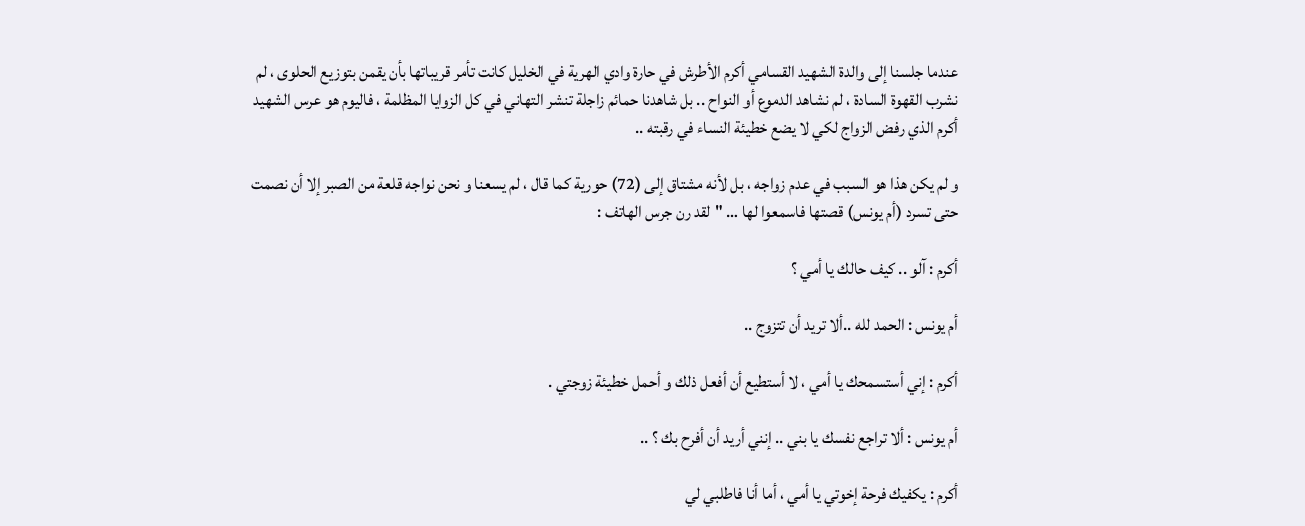عندما جلسنا إلى والدة الشهيد القسامي أكرم الأطرش في حارة وادي الهرية في الخليل كانت تأمر قريباتها بأن يقمن بتوزيع الحلوى ، لم نشرب القهوة السادة ، لم نشاهد الدموع أو النواح .. بل شاهدنا حمائم زاجلة تنشر التهاني في كل الزوايا المظلمة ، فاليوم هو عرس الشهيد أكرم الذي رفض الزواج لكي لا يضع خطيئة النساء في رقبته ..

و لم يكن هذا هو السبب في عدم زواجه ، بل لأنه مشتاق إلى (72) حورية كما قال ، لم يسعنا و نحن نواجه قلعة من الصبر إلا أن نصمت حتى تسرد (أم يونس) قصتها فاسمعوا لها … "لقد رن جرس الهاتف :

أكرم : آلو .. كيف حالك يا أمي ؟

أم يونس : الحمد لله ..ألا تريد أن تتزوج ..

أكرم : إني أستسمحك يا أمي ، لا أستطيع أن أفعل ذلك و أحمل خطيئة زوجتي .

أم يونس : ألا تراجع نفسك يا بني .. إنني أريد أن أفرح بك ؟ ..

أكرم : يكفيك فرحة إخوتي يا أمي ، أما أنا فاطلبي لي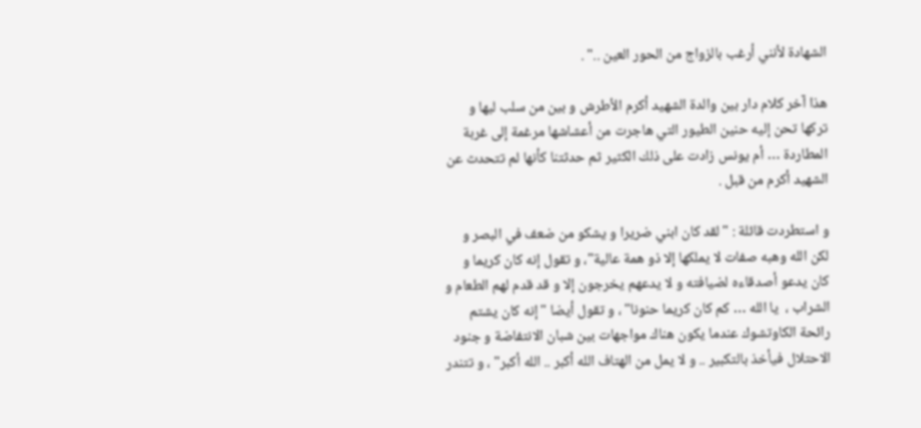الشهادة لأنني أرغب بالزواج من الحور العين .." .

هذا آخر كلام دار بين والدة الشهيد أكرم الأطرش و بين من سلب لبها و تركها تحن إليه حنين الطيور التي هاجرت من أعشاشها مرغمة إلى غربة المطاردة … أم يونس زادت على ذلك الكثير ثم حدثتنا كأنها لم تتحدث عن الشهيد أكرم من قبل .

و استطردت قائلة : "لقد كان ابني ضريرا و يشكو من ضعف في البصر و لكن الله وهبه صفات لا يملكها إلا ذو همة عالية"، و تقول إنه كان كريما و كان يدعو أصدقاءه لضيافته و لا يدعهم يخرجون إلا و قد قدم لهم الطعام و الشراب ،  يا الله … كم كان كريما حنونا" ، و تقول أيضا "إنه كان يشتم رائحة الكاوتشوك عندما يكون هناك مواجهات بين شبان الانتفاضة و جنود الاحتلال فيأخذ بالتكبير .. و لا يمل من الهتاف الله أكبر .. الله أكبر" ، و تتندر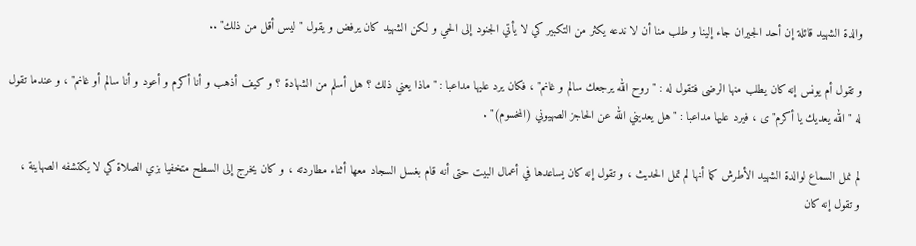والدة الشهيد قائلة إن أحد الجيران جاء إلينا و طلب منا أن لا ندعه يكثر من التكبير كي لا يأتي الجنود إلى الحي و لكن الشهيد كان يرفض و يقول "ليس أقل من ذلك" ..

و تقول أم يونس إنه كان يطلب منها الرضى فتقول له : "روح الله يرجعك سالم و غانم" ، فكان يرد عليها مداعبا : "ماذا يعني ذلك ؟ هل أسلم من الشهادة ؟ و كيف أذهب و أنا أكرم و أعود و أنا سالم أو غانم" ، و عندما تقول له "الله يعديك يا أكرم"ى ، فيرد عليها مداعبا : "هل يعديني الله عن الحاجز الصهيوني (المخسوم)" .

لم نمل السماع لوالدة الشهيد الأطرش كما أنها لم تمل الحديث ، و تقول إنه كان يساعدها في أعمال البيت حتى أنه قام بغسل السجاد معها أثناء مطاردته ، و كان يخرج إلى السطح متخفيا بزي الصلاة كي لا يكتشفه الصهاينة ، و تقول إنه كان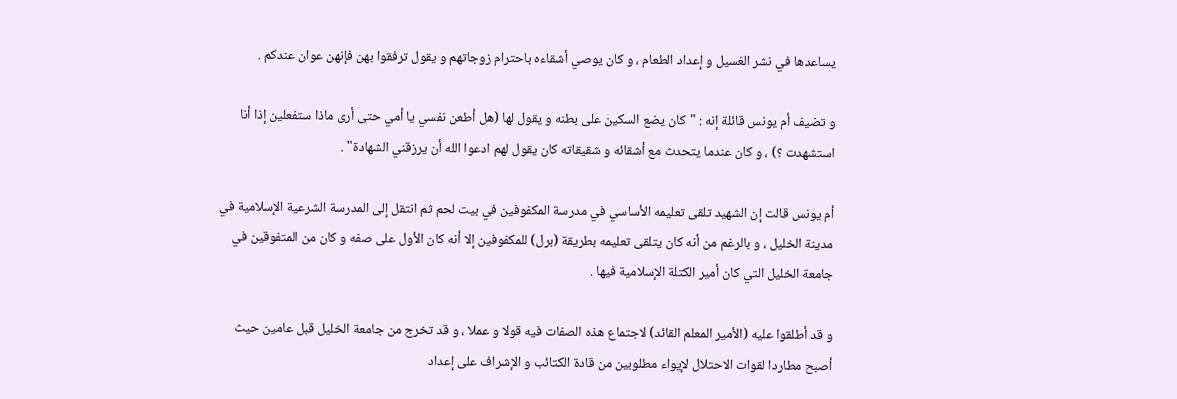يساعدها في نشر الغسيل و إعداد الطعام ، و كان يوصي أشقاءه باحترام زوجاتهم و يقول ترفقوا بهن فإنهن عوان عندكم .

و تضيف أم يونس قائلة إنه : "كان يضع السكين على بطنه و يقول لها (هل أطعن نفسي يا أمي حتى أرى ماذا ستفعلين إذا أنا استشهدت ؟) ، و كان عندما يتحدث مع أشقائه و شقيقاته كان يقول لهم ادعوا الله أن يرزقني الشهادة" .

أم يونس قالت إن الشهيد تلقى تعليمه الأساسي في مدرسة المكفوفين في بيت لحم ثم انتقل إلى المدرسة الشرعية الإسلامية في مدينة الخليل ، و بالرغم من أنه كان يتلقى تعليمه بطريقة (برل) للمكفوفين إلا أنه كان الأول على صفه و كان من المتفوقين في جامعة الخليل التي كان أمير الكتلة الإسلامية فيها .

و قد أطلقوا عليه (الأمير المعلم القائد) لاجتماع هذه الصفات فيه قولا و عملا ، و قد تخرج من جامعة الخليل قبل عامين حيث أصبح مطاردا لقوات الاحتلال لإيواء مطلوبين من قادة الكتائب و الإشراف على إعداد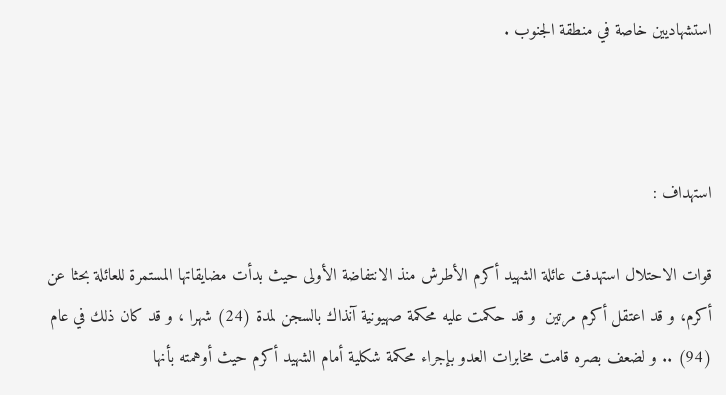استشهاديين خاصة في منطقة الجنوب .



استهداف :

قوات الاحتلال استهدفت عائلة الشهيد أكرم الأطرش منذ الانتفاضة الأولى حيث بدأت مضايقاتها المستمرة للعائلة بحثا عن أكرم، و قد اعتقل أكرم مرتين  و قد حكمت عليه محكمة صهيونية آنذاك بالسجن لمدة (24) شهرا ، و قد كان ذلك في عام (94) .. و لضعف بصره قامت مخابرات العدو بإجراء محكمة شكلية أمام الشهيد أكرم حيث أوهمته بأنها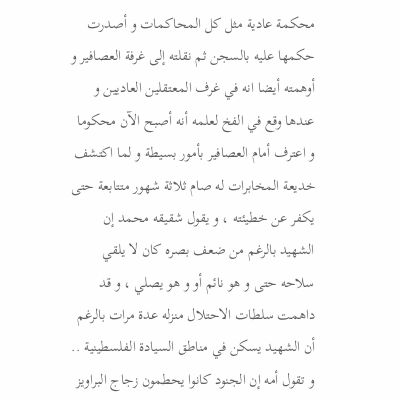محكمة عادية مثل كل المحاكمات و أصدرت حكمها عليه بالسجن ثم نقلته إلى غرفة العصافير و أوهمته أيضا انه في غرف المعتقلين العاديين و عندها وقع في الفخ لعلمه أنه أصبح الآن محكوما و اعترف أمام العصافير بأمور بسيطة و لما اكتشف خديعة المخابرات له صام ثلاثة شهور متتابعة حتى يكفر عن خطيئته ، و يقول شقيقه محمد إن الشهيد بالرغم من ضعف بصره كان لا يلقي سلاحه حتى و هو نائم أو و هو يصلي ، و قد داهمت سلطات الاحتلال منزله عدة مرات بالرغم أن الشهيد يسكن في مناطق السيادة الفلسطينية .. و تقول أمه إن الجنود كانوا يحطمون زجاج البراويز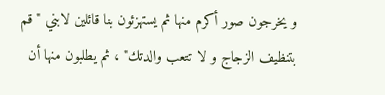و يخرجون صور أكرم منها ثم يستهزئون بنا قائلين لابني "قم بتنظيف الزجاج و لا تتعب والدتك" ، ثم يطلبون منها أن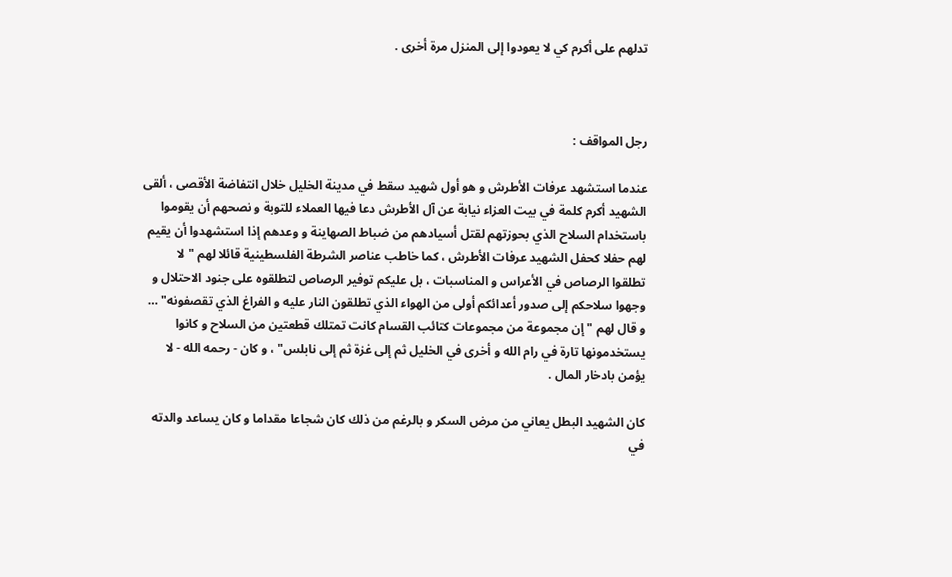تدلهم على أكرم كي لا يعودوا إلى المنزل مرة أخرى .



رجل المواقف :

عندما استشهد عرفات الأطرش و هو أول شهيد سقط في مدينة الخليل خلال انتفاضة الأقصى ، ألقى الشهيد أكرم كلمة في بيت العزاء نيابة عن آل الأطرش دعا فيها العملاء للتوبة و نصحهم أن يقوموا باستخدام السلاح الذي بحوزتهم لقتل أسيادهم من ضباط الصهاينة و وعدهم إذا استشهدوا أن يقيم لهم حفلا كحفل الشهيد عرفات الأطرش ، كما خاطب عناصر الشرطة الفلسطينية قائلا لهم "لا تطلقوا الرصاص في الأعراس و المناسبات ، بل عليكم توفير الرصاص لتطلقوه على جنود الاحتلال و وجهوا سلاحكم إلى صدور أعدائكم أولى من الهواء الذي تطلقون النار عليه و الفراغ الذي تقصفونه" … و قال لهم "إن مجموعة من مجموعات كتائب القسام كانت تمتلك قطعتين من السلاح و كانوا يستخدمونها تارة في رام الله و أخرى في الخليل ثم إلى غزة ثم إلى نابلس" ، و كان - رحمه الله - لا يؤمن بادخار المال .

كان الشهيد البطل يعاني من مرض السكر و بالرغم من ذلك كان شجاعا مقداما و كان يساعد والدته في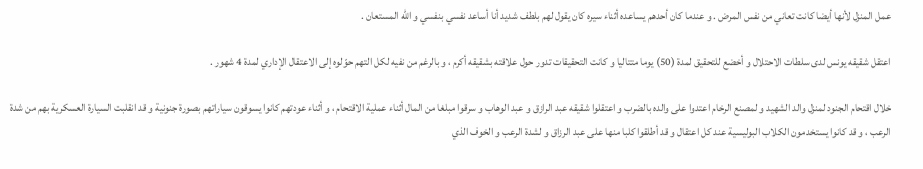عمل المنزل لأنها أيضا كانت تعاني من نفس المرض . و عندما كان أحدهم يساعده أثناء سيره كان يقول لهم بلطف شديد أنا أساعد نفسي بنفسي و الله المستعان .

اعتقل شقيقه يونس لدى سلطات الاحتلال و أخضع للتحقيق لمدة (50) يوما متتاليا و كانت التحقيقات تدور حول علاقته بشقيقه أكرم ، و بالرغم من نفيه لكل التهم حوّلوه إلى الاعتقال الإداري لمدة 4 شهور .

خلال اقتحام الجنود لمنزل والد الشهيد و لمصنع الرخام اعتدوا على والده بالضرب و اعتقلوا شقيقه عبد الرازق و عبد الوهاب و سرقوا مبلغا من المال أثناء عملية الاقتحام ، و أثناء عودتهم كانوا يسوقون سياراتهم بصورة جنونية و قد انقلبت السيارة العسكرية بهم من شدة الرعب ، و قد كانوا يستخدمون الكلاب البوليسية عند كل اعتقال و قد أطلقوا كلبا منها على عبد الرزاق و لشدة الرعب و الخوف الذي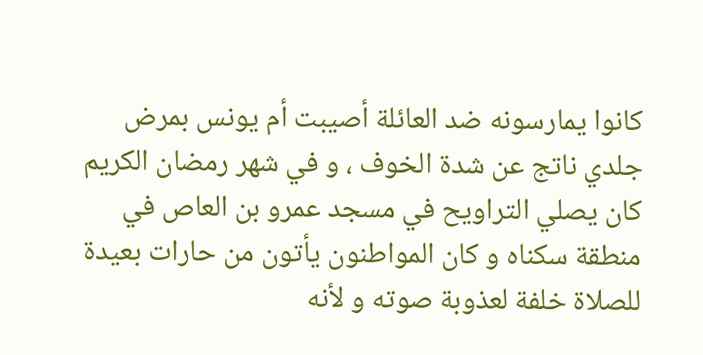كانوا يمارسونه ضد العائلة أصيبت أم يونس بمرض جلدي ناتج عن شدة الخوف ، و في شهر رمضان الكريم كان يصلي التراويح في مسجد عمرو بن العاص في منطقة سكناه و كان المواطنون يأتون من حارات بعيدة للصلاة خلفة لعذوبة صوته و لأنه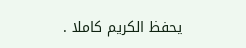يحفظ الكريم كاملا .